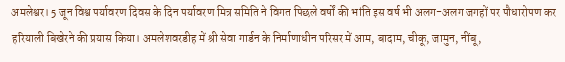अमलेश्वर। 5 जून विश्व पर्यावरण दिवस के दिन पर्यावरण मित्र समिति ने विगत पिछले वर्षों की भांति इस वर्ष भी अलग-अलग जगहों पर पौधारोपण कर हरियाली बिखेरने की प्रयास किया। अमलेशवरडीह में श्री सेवा गार्डन के निर्माणाधीन परिसर में आम, बादाम, चीकू, जामुन, नींबू,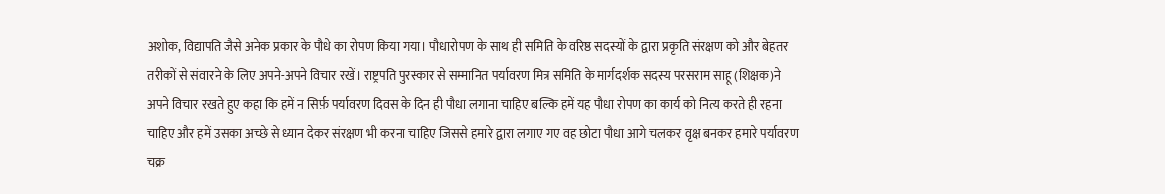अशोक, विद्यापति जैसे अनेक प्रकार के पौधे का रोपण किया गया। पौधारोपण के साथ ही समिति के वरिष्ठ सदस्यों के द्वारा प्रकृति संरक्षण को और बेहतर तरीकों से संवारने के लिए अपने-अपने विचार रखें। राष्ट्रपति पुरस्कार से सम्मानित पर्यावरण मित्र समिति के मार्गदर्शक सदस्य परसराम साहू (शिक्षक)ने अपने विचार रखते हुए कहा कि हमें न सिर्फ़ पर्यावरण दिवस के दिन ही पौधा लगाना चाहिए बल्कि हमें यह पौधा रोपण का कार्य को नित्य करते ही रहना चाहिए और हमें उसका अच्छे से ध्यान देकर संरक्षण भी करना चाहिए जिससे हमारे द्वारा लगाए गए वह छोटा पौधा आगे चलकर वृक्ष बनकर हमारे पर्यावरण चक्र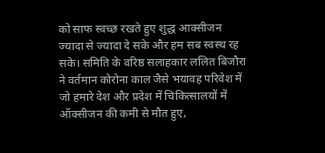को साफ स्वच्छ रखते हुए शुद्ध आक्सीजन ज्यादा से ज्यादा दे सके और हम सब स्वस्थ रह सके। समिति के वरिष्ठ सलाहकार ललित बिजौरा ने वर्तमान कोरोना काल जैसे भयावह परिवेश में जो हमारे देश और प्रदेश में चिकित्सालयों में ऑक्सीजन की कमी से मौत हुए,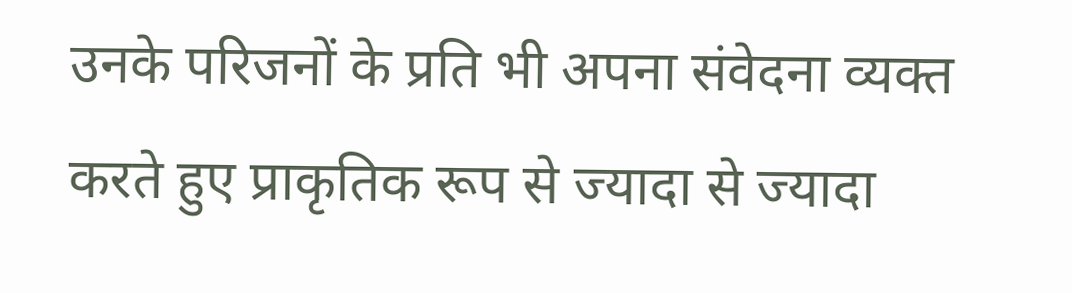उनके परिजनों के प्रति भी अपना संवेदना व्यक्त करते हुए प्राकृतिक रूप से ज्यादा से ज्यादा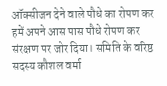ऑक्सीजन देने वाले पौधे का रोपण कर हमें अपने आस पास पौधे रोपण कर संरक्षण पर जोर दिया। समिति के वरिष्ठ सदस्य कौशल वर्मा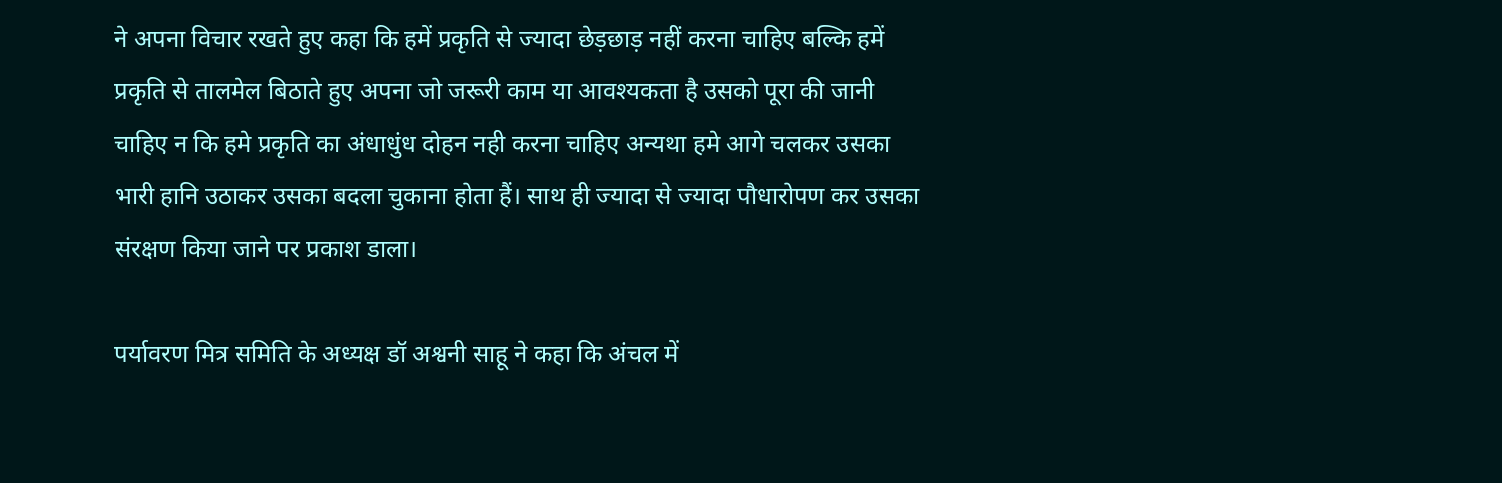ने अपना विचार रखते हुए कहा कि हमें प्रकृति से ज्यादा छेड़छाड़ नहीं करना चाहिए बल्कि हमें प्रकृति से तालमेल बिठाते हुए अपना जो जरूरी काम या आवश्यकता है उसको पूरा की जानी चाहिए न कि हमे प्रकृति का अंधाधुंध दोहन नही करना चाहिए अन्यथा हमे आगे चलकर उसका भारी हानि उठाकर उसका बदला चुकाना होता हैं। साथ ही ज्यादा से ज्यादा पौधारोपण कर उसका संरक्षण किया जाने पर प्रकाश डाला।

पर्यावरण मित्र समिति के अध्यक्ष डॉ अश्वनी साहू ने कहा कि अंचल में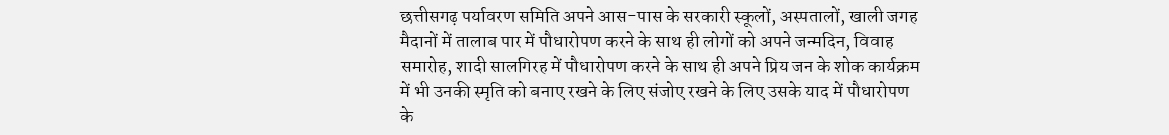छत्तीसगढ़ पर्यावरण समिति अपने आस-पास के सरकारी स्कूलों, अस्पतालों, खाली जगह मैदानों में तालाब पार में पौधारोपण करने के साथ ही लोगों को अपने जन्मदिन, विवाह समारोह, शादी सालगिरह में पौधारोपण करने के साथ ही अपने प्रिय जन के शोक कार्यक्रम में भी उनकी स्मृति को बनाए रखने के लिए संजोए रखने के लिए उसके याद में पौधारोपण के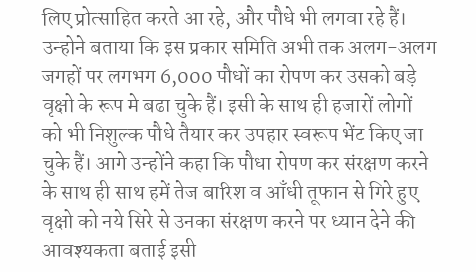लिए प्रोत्साहित करते आ रहे, और पौधे भी लगवा रहे हैं। उन्होने बताया कि इस प्रकार समिति अभी तक अलग-अलग जगहों पर लगभग 6,000 पौधों का रोपण कर उसको बड़े वृक्षो के रूप मे बढा चुके हैं। इसी के साथ ही हजारों लोगों को भी निशुल्क पौधे तैयार कर उपहार स्वरूप भेंट किए जा चुके हैं। आगे उन्होंने कहा कि पौधा रोपण कर संरक्षण करने के साथ ही साथ हमें तेज बारिश व आँधी तूफान से गिरे हुए वृक्षो को नये सिरे से उनका संरक्षण करने पर ध्यान देने की आवश्यकता बताई इसी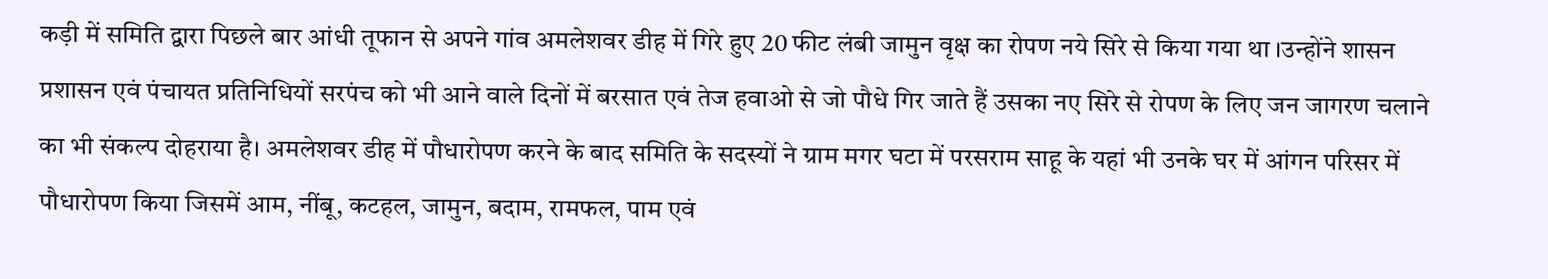कड़ी में समिति द्वारा पिछले बार आंधी तूफान से अपने गांव अमलेशवर डीह में गिरे हुए 20 फीट लंबी जामुन वृक्ष का रोपण नये सिरे से किया गया था ।उन्होंने शासन प्रशासन एवं पंचायत प्रतिनिधियों सरपंच को भी आने वाले दिनों में बरसात एवं तेज हवाओ से जो पौधे गिर जाते हैं उसका नए सिरे से रोपण के लिए जन जागरण चलाने का भी संकल्प दोहराया है। अमलेशवर डीह में पौधारोपण करने के बाद समिति के सदस्यों ने ग्राम मगर घटा में परसराम साहू के यहां भी उनके घर में आंगन परिसर में पौधारोपण किया जिसमें आम, नींबू, कटहल, जामुन, बदाम, रामफल, पाम एवं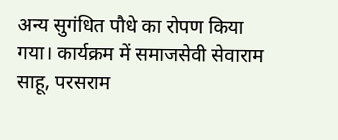अन्य सुगंधित पौधे का रोपण किया गया। कार्यक्रम में समाजसेवी सेवाराम साहू, परसराम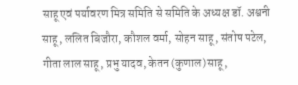साहू एवं पर्यावरण मित्र समिति से समिति के अध्यक्ष डॉ. अश्वनी साहू, ललित बिजौरा, कौशल वर्मा, सोहन साहू, संतोष पटेल, गीता लाल साहू, प्रभु यादव, केतन (कुणाल)साहू,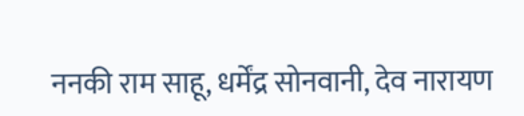ननकी राम साहू, धर्मेंद्र सोनवानी, देव नारायण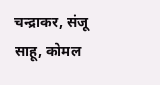चन्द्राकर, संजू साहू, कोमल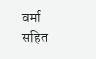वर्मा सहित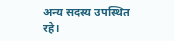अन्य सदस्य उपस्थित रहे।